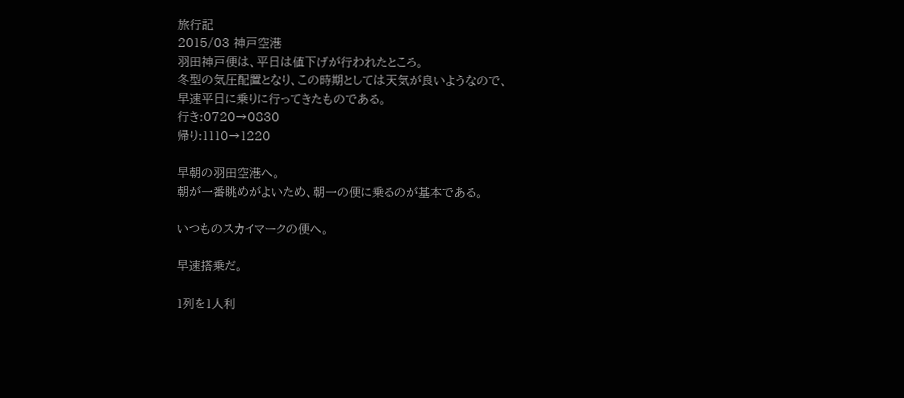旅行記
2015/03 神戸空港
羽田神戸便は、平日は値下げが行われたところ。
冬型の気圧配置となり、この時期としては天気が良いようなので、
早速平日に乗りに行ってきたものである。
行き:0720→0830
帰り:1110→1220

早朝の羽田空港へ。
朝が一番眺めがよいため、朝一の便に乗るのが基本である。

いつものスカイマークの便へ。

早速搭乗だ。

1列を1人利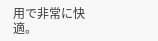用で非常に快適。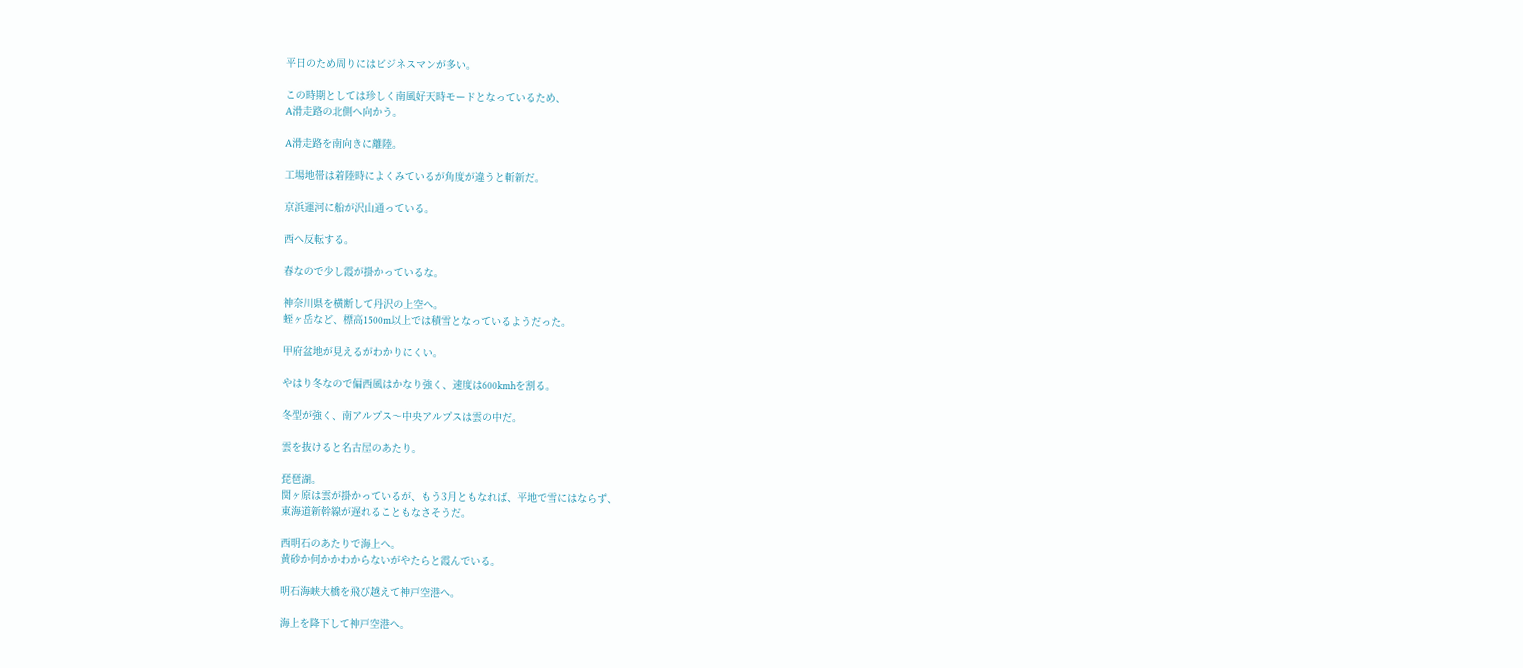平日のため周りにはビジネスマンが多い。

この時期としては珍しく南風好天時モードとなっているため、
A滑走路の北側へ向かう。

A滑走路を南向きに離陸。

工場地帯は着陸時によくみているが角度が違うと斬新だ。

京浜運河に船が沢山通っている。

西へ反転する。

春なので少し霞が掛かっているな。

神奈川県を横断して丹沢の上空へ。
蛭ヶ岳など、標高1500m以上では積雪となっているようだった。

甲府盆地が見えるがわかりにくい。

やはり冬なので偏西風はかなり強く、速度は600kmhを割る。

冬型が強く、南アルプス〜中央アルプスは雲の中だ。

雲を抜けると名古屋のあたり。

琵琶湖。
関ヶ原は雲が掛かっているが、もう3月ともなれば、平地で雪にはならず、
東海道新幹線が遅れることもなさそうだ。

西明石のあたりで海上へ。
黄砂か何かかわからないがやたらと霞んでいる。

明石海峡大橋を飛び越えて神戸空港へ。

海上を降下して神戸空港へ。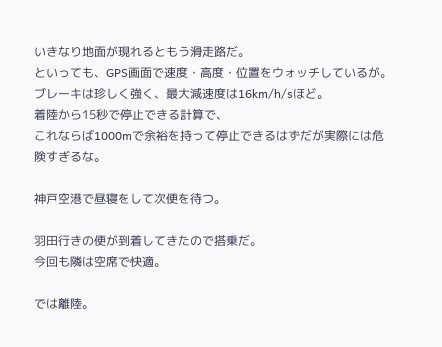いきなり地面が現れるともう滑走路だ。
といっても、GPS画面で速度・高度・位置をウォッチしているが。
ブレーキは珍しく強く、最大減速度は16km/h/sほど。
着陸から15秒で停止できる計算で、
これならば1000mで余裕を持って停止できるはずだが実際には危険すぎるな。

神戸空港で昼寝をして次便を待つ。

羽田行きの便が到着してきたので搭乗だ。
今回も隣は空席で快適。

では離陸。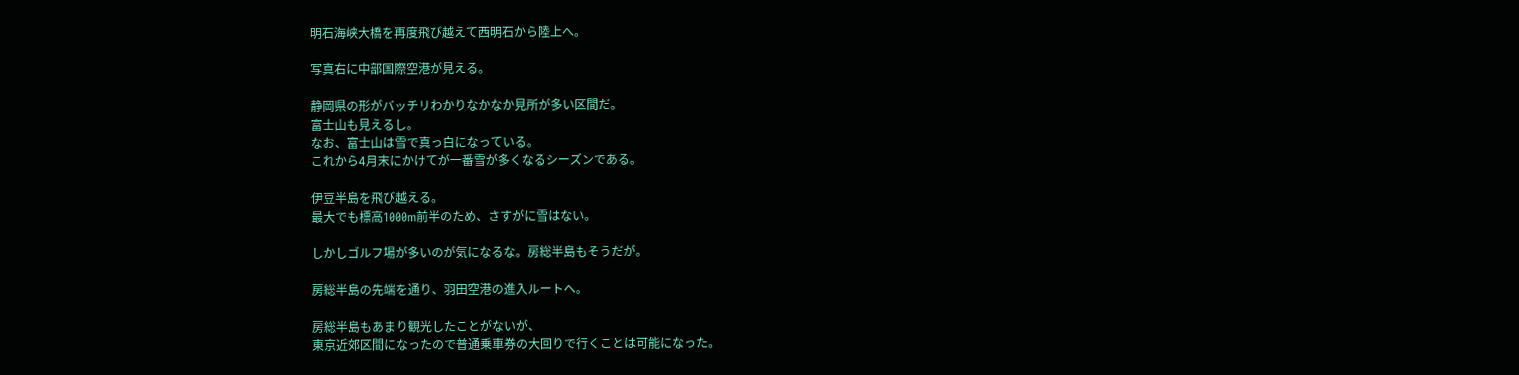明石海峡大橋を再度飛び越えて西明石から陸上へ。

写真右に中部国際空港が見える。

静岡県の形がバッチリわかりなかなか見所が多い区間だ。
富士山も見えるし。
なお、富士山は雪で真っ白になっている。
これから4月末にかけてが一番雪が多くなるシーズンである。

伊豆半島を飛び越える。
最大でも標高1000m前半のため、さすがに雪はない。

しかしゴルフ場が多いのが気になるな。房総半島もそうだが。

房総半島の先端を通り、羽田空港の進入ルートへ。

房総半島もあまり観光したことがないが、
東京近郊区間になったので普通乗車券の大回りで行くことは可能になった。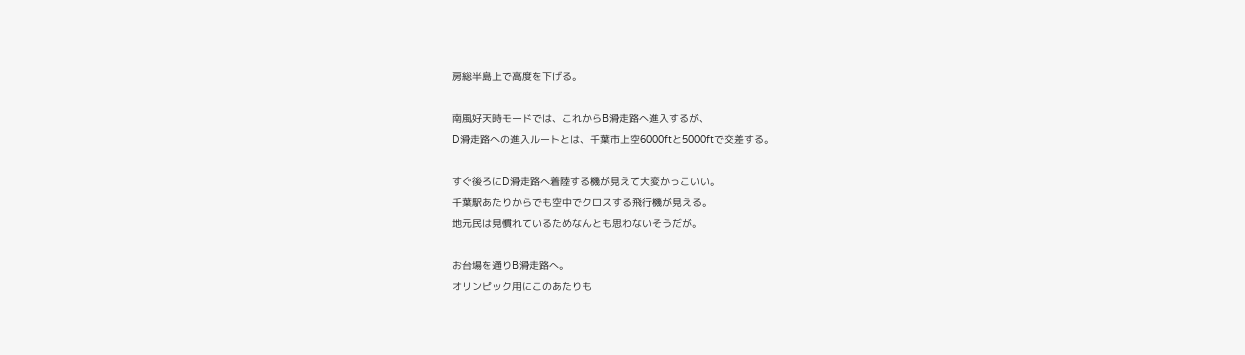房総半島上で高度を下げる。

南風好天時モードでは、これからB滑走路へ進入するが、
D滑走路への進入ルートとは、千葉市上空6000ftと5000ftで交差する。

すぐ後ろにD滑走路へ着陸する機が見えて大変かっこいい。
千葉駅あたりからでも空中でクロスする飛行機が見える。
地元民は見慣れているためなんとも思わないそうだが。

お台場を通りB滑走路へ。
オリンピック用にこのあたりも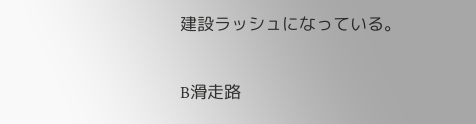建設ラッシュになっている。

B滑走路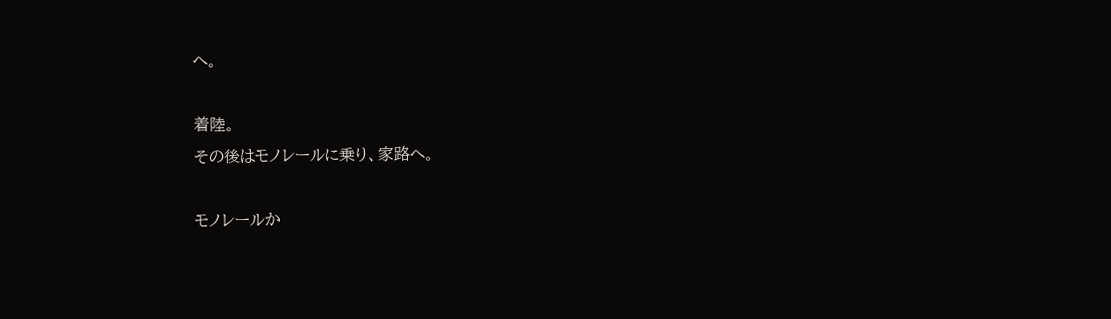へ。

着陸。
その後はモノレールに乗り、家路へ。

モノレールか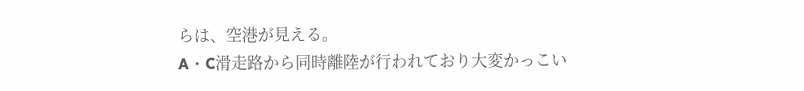らは、空港が見える。
A・C滑走路から同時離陸が行われており大変かっこい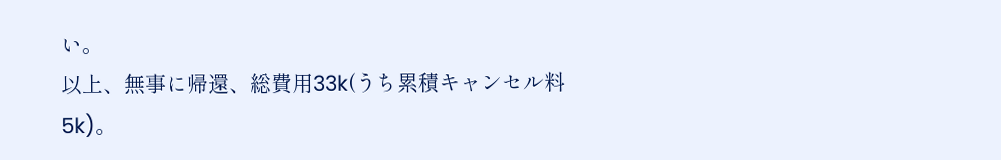い。
以上、無事に帰還、総費用33k(うち累積キャンセル料5k)。